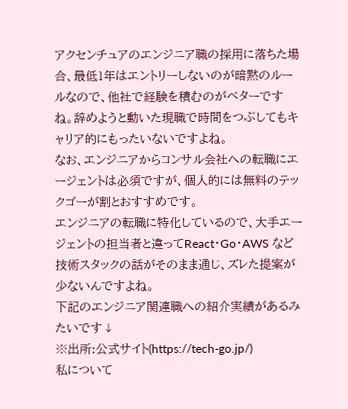アクセンチュアのエンジニア職の採用に落ちた場合、最低1年はエントリーしないのが暗黙のルールなので、他社で経験を積むのがベターですね。辞めようと動いた現職で時間をつぶしてもキャリア的にもったいないですよね。
なお、エンジニアからコンサル会社への転職にエージェントは必須ですが、個人的には無料のテックゴーが割とおすすめです。
エンジニアの転職に特化しているので、大手エージェントの担当者と違ってReact・Go・AWS など技術スタックの話がそのまま通じ、ズレた提案が少ないんですよね。
下記のエンジニア関連職への紹介実績があるみたいです↓
※出所:公式サイト(https://tech-go.jp/)
私について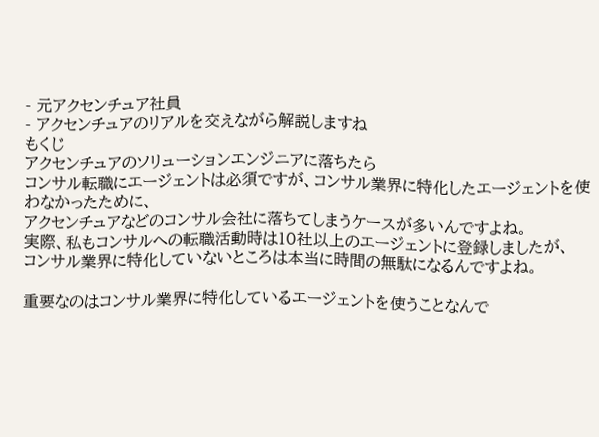- 元アクセンチュア社員
- アクセンチュアのリアルを交えながら解説しますね
もくじ
アクセンチュアのソリューションエンジニアに落ちたら
コンサル転職にエージェントは必須ですが、コンサル業界に特化したエージェントを使わなかったために、
アクセンチュアなどのコンサル会社に落ちてしまうケースが多いんですよね。
実際、私もコンサルへの転職活動時は10社以上のエージェントに登録しましたが、
コンサル業界に特化していないところは本当に時間の無駄になるんですよね。

重要なのはコンサル業界に特化しているエージェントを使うことなんで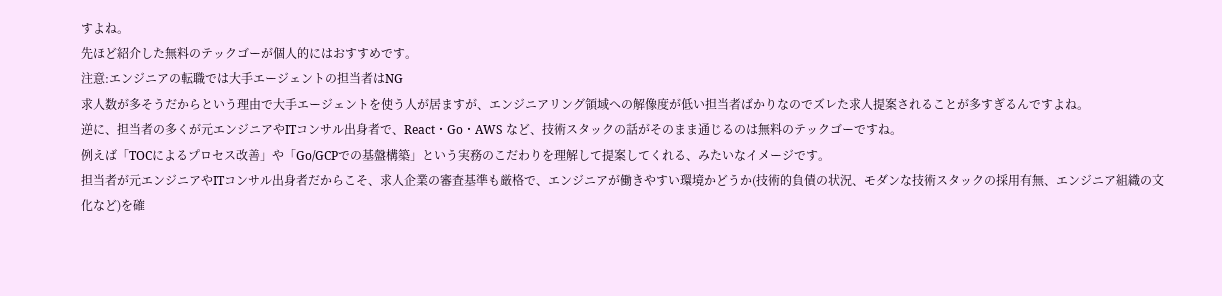すよね。
先ほど紹介した無料のテックゴーが個人的にはおすすめです。
注意:エンジニアの転職では大手エージェントの担当者はNG
求人数が多そうだからという理由で大手エージェントを使う人が居ますが、エンジニアリング領域への解像度が低い担当者ばかりなのでズレた求人提案されることが多すぎるんですよね。
逆に、担当者の多くが元エンジニアやITコンサル出身者で、React・Go・AWS など、技術スタックの話がそのまま通じるのは無料のテックゴーですね。
例えば「TOCによるプロセス改善」や「Go/GCPでの基盤構築」という実務のこだわりを理解して提案してくれる、みたいなイメージです。
担当者が元エンジニアやITコンサル出身者だからこそ、求人企業の審査基準も厳格で、エンジニアが働きやすい環境かどうか(技術的負債の状況、モダンな技術スタックの採用有無、エンジニア組織の文化など)を確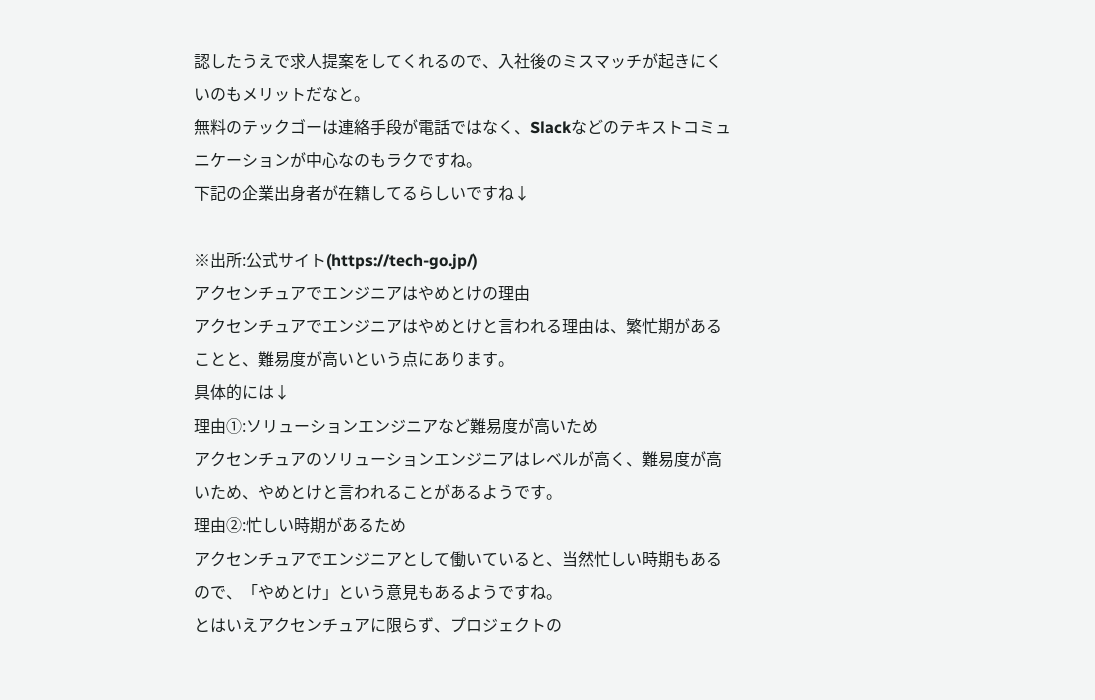認したうえで求人提案をしてくれるので、入社後のミスマッチが起きにくいのもメリットだなと。
無料のテックゴーは連絡手段が電話ではなく、Slackなどのテキストコミュニケーションが中心なのもラクですね。
下記の企業出身者が在籍してるらしいですね↓

※出所:公式サイト(https://tech-go.jp/)
アクセンチュアでエンジニアはやめとけの理由
アクセンチュアでエンジニアはやめとけと言われる理由は、繁忙期があることと、難易度が高いという点にあります。
具体的には↓
理由①:ソリューションエンジニアなど難易度が高いため
アクセンチュアのソリューションエンジニアはレベルが高く、難易度が高いため、やめとけと言われることがあるようです。
理由②:忙しい時期があるため
アクセンチュアでエンジニアとして働いていると、当然忙しい時期もあるので、「やめとけ」という意見もあるようですね。
とはいえアクセンチュアに限らず、プロジェクトの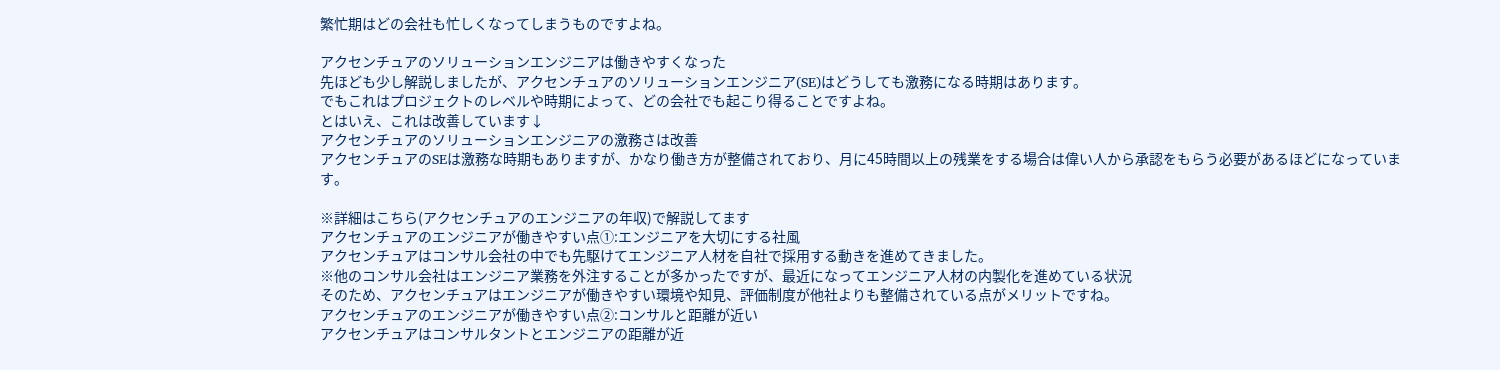繁忙期はどの会社も忙しくなってしまうものですよね。

アクセンチュアのソリューションエンジニアは働きやすくなった
先ほども少し解説しましたが、アクセンチュアのソリューションエンジニア(SE)はどうしても激務になる時期はあります。
でもこれはプロジェクトのレベルや時期によって、どの会社でも起こり得ることですよね。
とはいえ、これは改善しています↓
アクセンチュアのソリューションエンジニアの激務さは改善
アクセンチュアのSEは激務な時期もありますが、かなり働き方が整備されており、月に45時間以上の残業をする場合は偉い人から承認をもらう必要があるほどになっています。

※詳細はこちら(アクセンチュアのエンジニアの年収)で解説してます
アクセンチュアのエンジニアが働きやすい点①:エンジニアを大切にする社風
アクセンチュアはコンサル会社の中でも先駆けてエンジニア人材を自社で採用する動きを進めてきました。
※他のコンサル会社はエンジニア業務を外注することが多かったですが、最近になってエンジニア人材の内製化を進めている状況
そのため、アクセンチュアはエンジニアが働きやすい環境や知見、評価制度が他社よりも整備されている点がメリットですね。
アクセンチュアのエンジニアが働きやすい点②:コンサルと距離が近い
アクセンチュアはコンサルタントとエンジニアの距離が近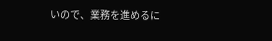いので、業務を進めるに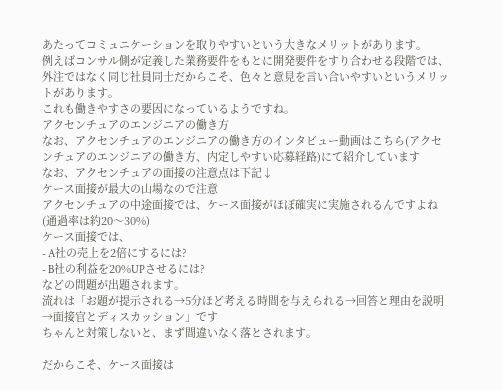あたってコミュニケーションを取りやすいという大きなメリットがあります。
例えばコンサル側が定義した業務要件をもとに開発要件をすり合わせる段階では、
外注ではなく同じ社員同士だからこそ、色々と意見を言い合いやすいというメリットがあります。
これも働きやすさの要因になっているようですね。
アクセンチュアのエンジニアの働き方
なお、アクセンチュアのエンジニアの働き方のインタビュー動画はこちら(アクセンチュアのエンジニアの働き方、内定しやすい応募経路)にて紹介しています
なお、アクセンチュアの面接の注意点は下記↓
ケース面接が最大の山場なので注意
アクセンチュアの中途面接では、ケース面接がほぼ確実に実施されるんですよね(通過率は約20〜30%)
ケース面接では、
- A社の売上を2倍にするには?
- B社の利益を20%UPさせるには?
などの問題が出題されます。
流れは「お題が提示される→5分ほど考える時間を与えられる→回答と理由を説明→面接官とディスカッション」です
ちゃんと対策しないと、まず間違いなく落とされます。

だからこそ、ケース面接は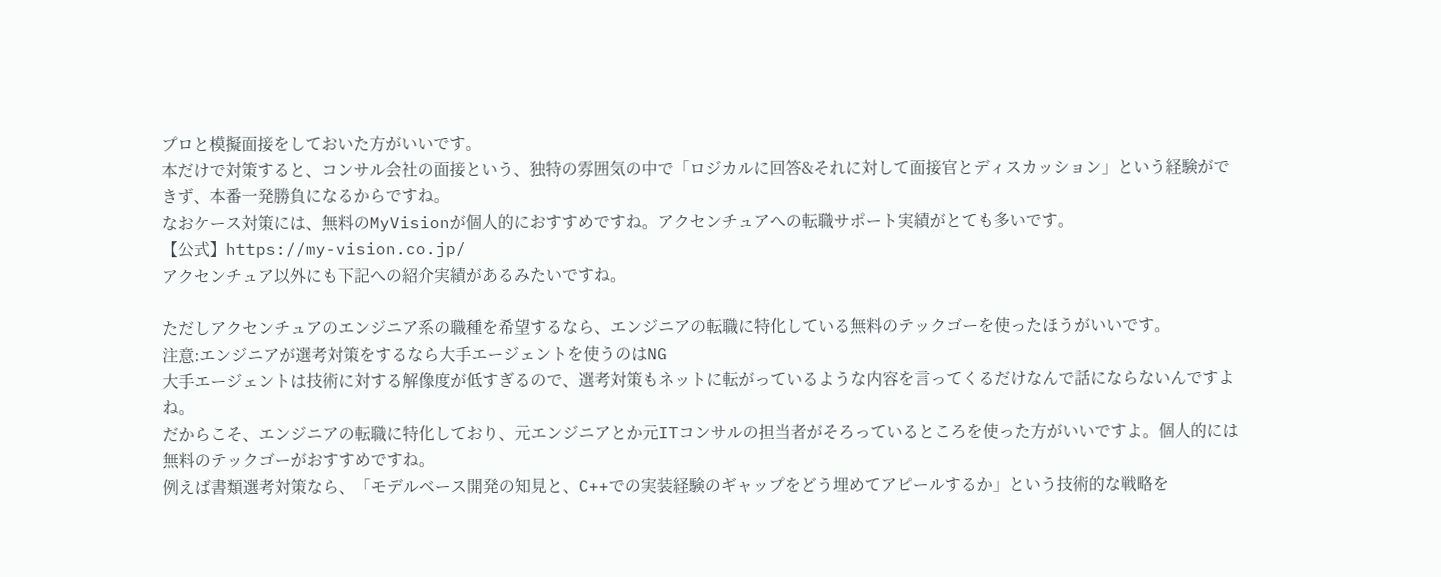プロと模擬面接をしておいた方がいいです。
本だけで対策すると、コンサル会社の面接という、独特の雰囲気の中で「ロジカルに回答&それに対して面接官とディスカッション」という経験ができず、本番一発勝負になるからですね。
なおケース対策には、無料のMyVisionが個人的におすすめですね。アクセンチュアへの転職サポート実績がとても多いです。
【公式】https://my-vision.co.jp/
アクセンチュア以外にも下記への紹介実績があるみたいですね。

ただしアクセンチュアのエンジニア系の職種を希望するなら、エンジニアの転職に特化している無料のテックゴーを使ったほうがいいです。
注意:エンジニアが選考対策をするなら大手エージェントを使うのはNG
大手エージェントは技術に対する解像度が低すぎるので、選考対策もネットに転がっているような内容を言ってくるだけなんで話にならないんですよね。
だからこそ、エンジニアの転職に特化しており、元エンジニアとか元ITコンサルの担当者がそろっているところを使った方がいいですよ。個人的には無料のテックゴーがおすすめですね。
例えば書類選考対策なら、「モデルベース開発の知見と、C++での実装経験のギャップをどう埋めてアピールするか」という技術的な戦略を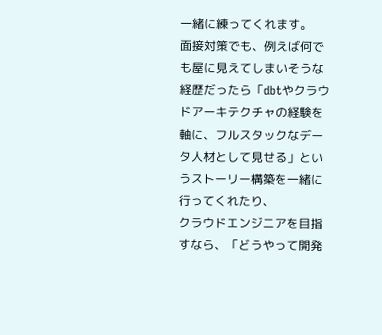一緒に練ってくれます。
面接対策でも、例えば何でも屋に見えてしまいそうな経歴だったら「dbtやクラウドアーキテクチャの経験を軸に、フルスタックなデータ人材として見せる」というストーリー構築を一緒に行ってくれたり、
クラウドエンジニアを目指すなら、「どうやって開発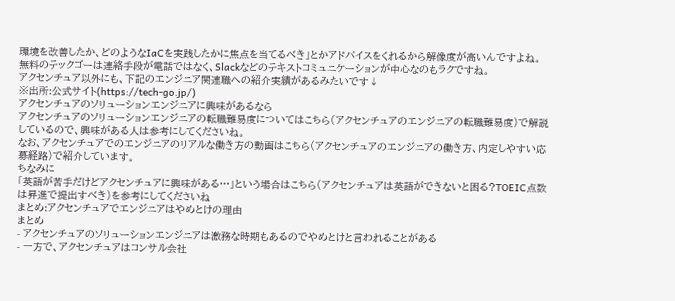環境を改善したか、どのようなIaCを実践したかに焦点を当てるべき」とかアドバイスをくれるから解像度が高いんですよね。
無料のテックゴーは連絡手段が電話ではなく、Slackなどのテキストコミュニケーションが中心なのもラクですね。
アクセンチュア以外にも、下記のエンジニア関連職への紹介実績があるみたいです↓
※出所:公式サイト(https://tech-go.jp/)
アクセンチュアのソリューションエンジニアに興味があるなら
アクセンチュアのソリューションエンジニアの転職難易度についてはこちら(アクセンチュアのエンジニアの転職難易度)で解説しているので、興味がある人は参考にしてくださいね。
なお、アクセンチュアでのエンジニアのリアルな働き方の動画はこちら(アクセンチュアのエンジニアの働き方、内定しやすい応募経路)で紹介しています。
ちなみに
「英語が苦手だけどアクセンチュアに興味がある…」という場合はこちら(アクセンチュアは英語ができないと困る?TOEIC点数は昇進で提出すべき)を参考にしてくださいね
まとめ:アクセンチュアでエンジニアはやめとけの理由
まとめ
- アクセンチュアのソリューションエンジニアは激務な時期もあるのでやめとけと言われることがある
- 一方で、アクセンチュアはコンサル会社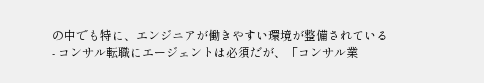の中でも特に、エンジニアが働きやすい環境が整備されている
- コンサル転職にエージェントは必須だが、「コンサル業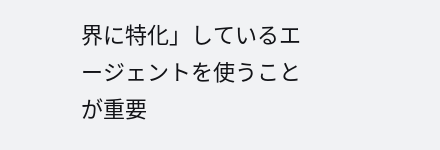界に特化」しているエージェントを使うことが重要